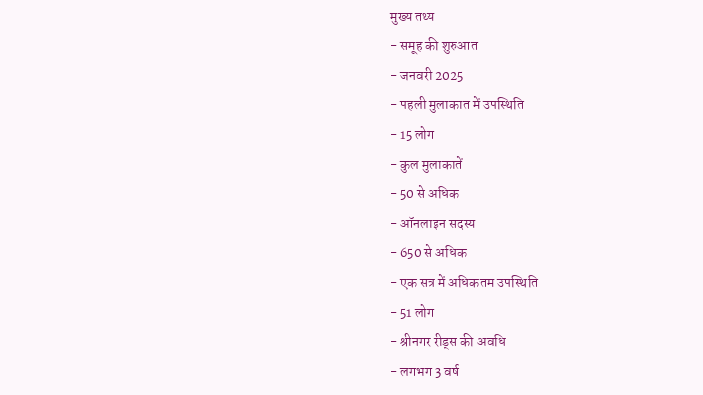मुख्य तथ्य
- समूह की शुरुआत
- जनवरी 2025
- पहली मुलाकात में उपस्थिति
- 15 लोग
- कुल मुलाकातें
- 50 से अधिक
- ऑनलाइन सदस्य
- 650 से अधिक
- एक सत्र में अधिकतम उपस्थिति
- 51 लोग
- श्रीनगर रीड्स की अवधि
- लगभग 3 वर्ष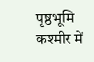पृष्ठभूमि
कश्मीर में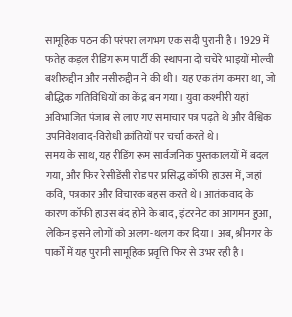सामूहिक पठन की परंपरा लगभग एक सदी पुरानी है। 1929 में फतेह कड़ल रीडिंग रूम पार्टी की स्थापना दो चचेरे भाइयों मोल्वी बशीरुद्दीन और नसीरुद्दीन ने की थी। यह एक तंग कमरा था, जो बौद्धिक गतिविधियों का केंद्र बन गया। युवा कश्मीरी यहां अविभाजित पंजाब से लाए गए समाचार पत्र पढ़ते थे और वैश्विक उपनिवेशवाद-विरोधी क्रांतियों पर चर्चा करते थे।
समय के साथ, यह रीडिंग रूम सार्वजनिक पुस्तकालयों में बदल गया, और फिर रेसीडेंसी रोड पर प्रसिद्ध कॉफी हाउस में, जहां कवि, पत्रकार और विचारक बहस करते थे। आतंकवाद के कारण कॉफी हाउस बंद होने के बाद, इंटरनेट का आगमन हुआ, लेकिन इसने लोगों को अलग-थलग कर दिया। अब, श्रीनगर के पार्कों में यह पुरानी सामूहिक प्रवृत्ति फिर से उभर रही है।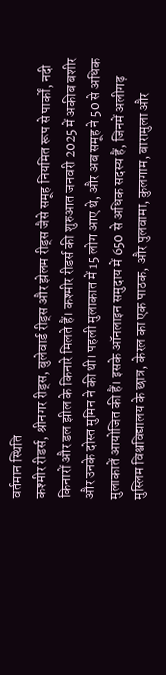वर्तमान स्थिति
कश्मीर रीडर्स, श्रीनगर रीड्स, बुलेवार्ड रीड्स और झेलम रीड्स जैसे समूह नियमित रूप से पार्कों, नदी किनारों और डल झील के किनारे मिलते हैं। कश्मीर रीडर्स की शुरुआत जनवरी 2025 में अकीब बशीर और उनके दोस्त मुमिन ने की थी। पहली मुलाकात में 15 लोग आए थे, और अब समूह ने 50 से अधिक मुलाकातें आयोजित की हैं। इसके ऑनलाइन समुदाय में 650 से अधिक सदस्य हैं, जिनमें अलीगढ़ मुस्लिम विश्वविद्यालय के छात्र, केरल का एक पाठक, और पुलवामा, कुलगाम, बारामुला और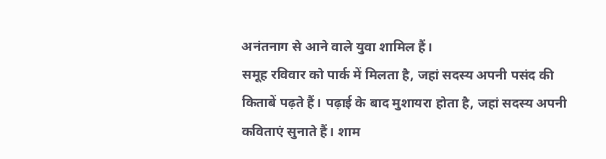अनंतनाग से आने वाले युवा शामिल हैं।
समूह रविवार को पार्क में मिलता है, जहां सदस्य अपनी पसंद की किताबें पढ़ते हैं। पढ़ाई के बाद मुशायरा होता है, जहां सदस्य अपनी कविताएं सुनाते हैं। शाम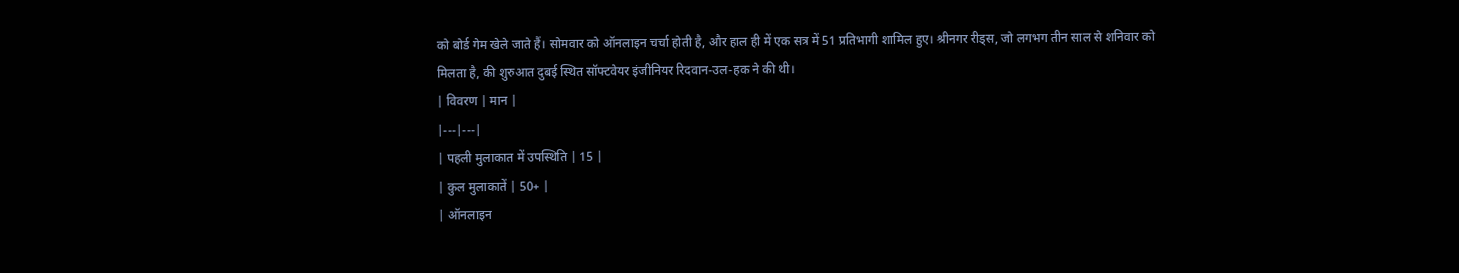को बोर्ड गेम खेले जाते हैं। सोमवार को ऑनलाइन चर्चा होती है, और हाल ही में एक सत्र में 51 प्रतिभागी शामिल हुए। श्रीनगर रीड्स, जो लगभग तीन साल से शनिवार को मिलता है, की शुरुआत दुबई स्थित सॉफ्टवेयर इंजीनियर रिदवान-उल-हक ने की थी।
| विवरण | मान |
|---|---|
| पहली मुलाकात में उपस्थिति | 15 |
| कुल मुलाकातें | 50+ |
| ऑनलाइन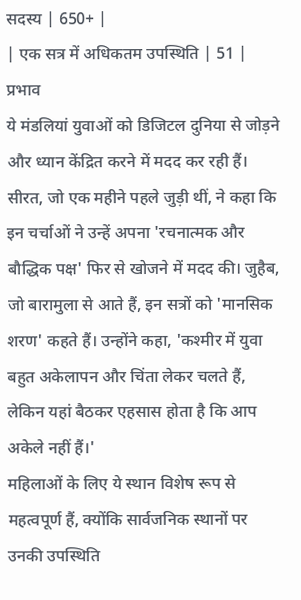सदस्य | 650+ |
| एक सत्र में अधिकतम उपस्थिति | 51 |
प्रभाव
ये मंडलियां युवाओं को डिजिटल दुनिया से जोड़ने और ध्यान केंद्रित करने में मदद कर रही हैं। सीरत, जो एक महीने पहले जुड़ी थीं, ने कहा कि इन चर्चाओं ने उन्हें अपना 'रचनात्मक और बौद्धिक पक्ष' फिर से खोजने में मदद की। जुहैब, जो बारामुला से आते हैं, इन सत्रों को 'मानसिक शरण' कहते हैं। उन्होंने कहा, 'कश्मीर में युवा बहुत अकेलापन और चिंता लेकर चलते हैं, लेकिन यहां बैठकर एहसास होता है कि आप अकेले नहीं हैं।'
महिलाओं के लिए ये स्थान विशेष रूप से महत्वपूर्ण हैं, क्योंकि सार्वजनिक स्थानों पर उनकी उपस्थिति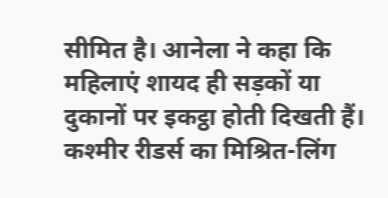सीमित है। आनेला ने कहा कि महिलाएं शायद ही सड़कों या दुकानों पर इकट्ठा होती दिखती हैं। कश्मीर रीडर्स का मिश्रित-लिंग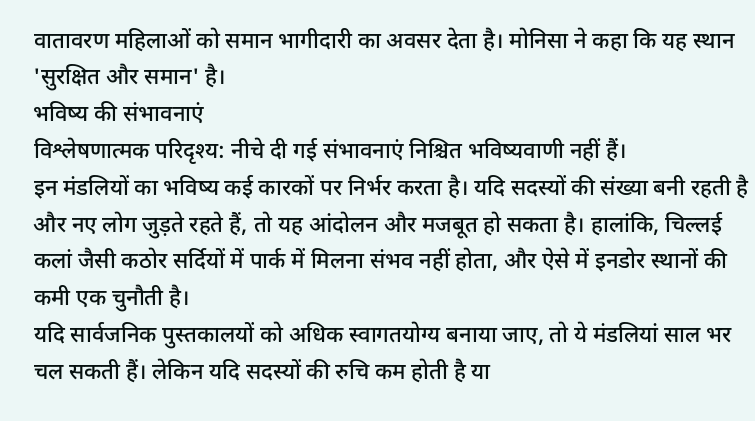वातावरण महिलाओं को समान भागीदारी का अवसर देता है। मोनिसा ने कहा कि यह स्थान 'सुरक्षित और समान' है।
भविष्य की संभावनाएं
विश्लेषणात्मक परिदृश्य: नीचे दी गई संभावनाएं निश्चित भविष्यवाणी नहीं हैं।
इन मंडलियों का भविष्य कई कारकों पर निर्भर करता है। यदि सदस्यों की संख्या बनी रहती है और नए लोग जुड़ते रहते हैं, तो यह आंदोलन और मजबूत हो सकता है। हालांकि, चिल्लई कलां जैसी कठोर सर्दियों में पार्क में मिलना संभव नहीं होता, और ऐसे में इनडोर स्थानों की कमी एक चुनौती है।
यदि सार्वजनिक पुस्तकालयों को अधिक स्वागतयोग्य बनाया जाए, तो ये मंडलियां साल भर चल सकती हैं। लेकिन यदि सदस्यों की रुचि कम होती है या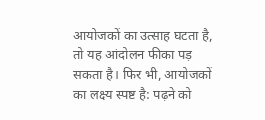आयोजकों का उत्साह घटता है, तो यह आंदोलन फीका पड़ सकता है। फिर भी, आयोजकों का लक्ष्य स्पष्ट है: पढ़ने को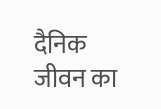दैनिक जीवन का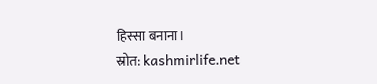हिस्सा बनाना।
स्रोत: kashmirlife.net